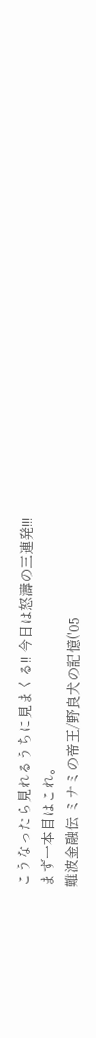こうなったら見れるうちに見まくる!! 今日は怒濤の三連発!!!
まず一本目はこれ。
難波金融伝 ミナミの帝王/野良犬の記憶('05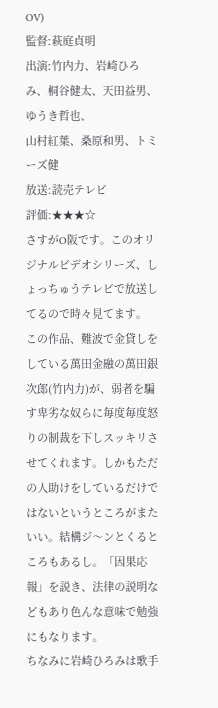OV)
監督:萩庭貞明
出演:竹内力、岩崎ひろみ、桐谷健太、天田益男、ゆうき哲也、
山村紅葉、桑原和男、トミーズ健
放送:読売テレビ
評価:★★★☆
さすがO阪です。このオリジナルビデオシリーズ、しょっちゅうテレビで放送してるので時々見てます。
この作品、難波で金貸しをしている萬田金融の萬田銀次郎(竹内力)が、弱者を騙す卑劣な奴らに毎度毎度怒りの制裁を下しスッキリさせてくれます。しかもただの人助けをしているだけではないというところがまたいい。結構ジ〜ンとくるところもあるし。「因果応報」を説き、法律の説明などもあり色んな意味で勉強にもなります。
ちなみに岩崎ひろみは歌手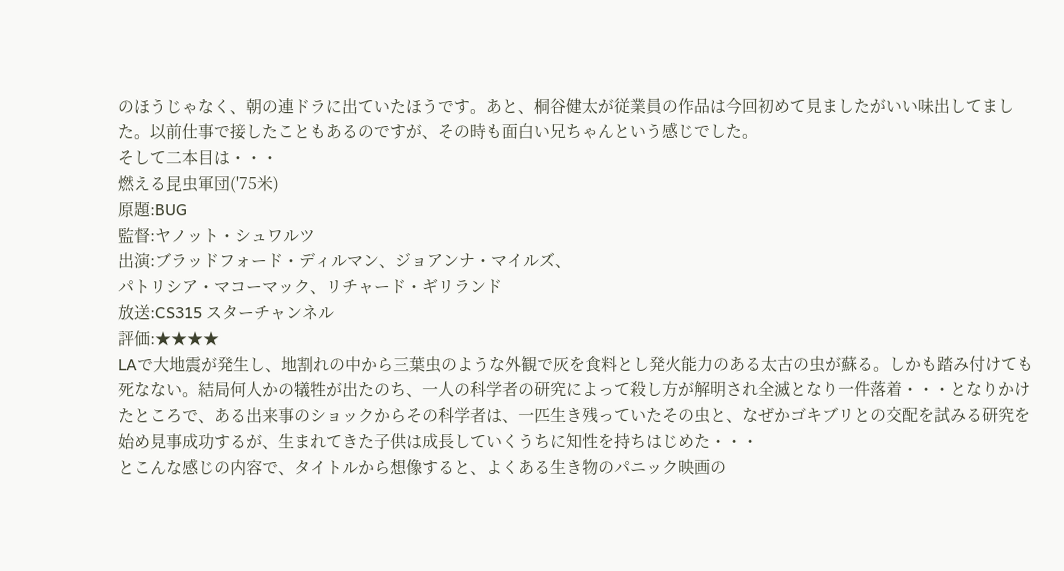のほうじゃなく、朝の連ドラに出ていたほうです。あと、桐谷健太が従業員の作品は今回初めて見ましたがいい味出してました。以前仕事で接したこともあるのですが、その時も面白い兄ちゃんという感じでした。
そして二本目は・・・
燃える昆虫軍団('75米)
原題:BUG
監督:ヤノット・シュワルツ
出演:ブラッドフォード・ディルマン、ジョアンナ・マイルズ、
パトリシア・マコーマック、リチャード・ギリランド
放送:CS315 スターチャンネル
評価:★★★★
LAで大地震が発生し、地割れの中から三葉虫のような外観で灰を食料とし発火能力のある太古の虫が蘇る。しかも踏み付けても死なない。結局何人かの犠牲が出たのち、一人の科学者の研究によって殺し方が解明され全滅となり一件落着・・・となりかけたところで、ある出来事のショックからその科学者は、一匹生き残っていたその虫と、なぜかゴキブリとの交配を試みる研究を始め見事成功するが、生まれてきた子供は成長していくうちに知性を持ちはじめた・・・
とこんな感じの内容で、タイトルから想像すると、よくある生き物のパニック映画の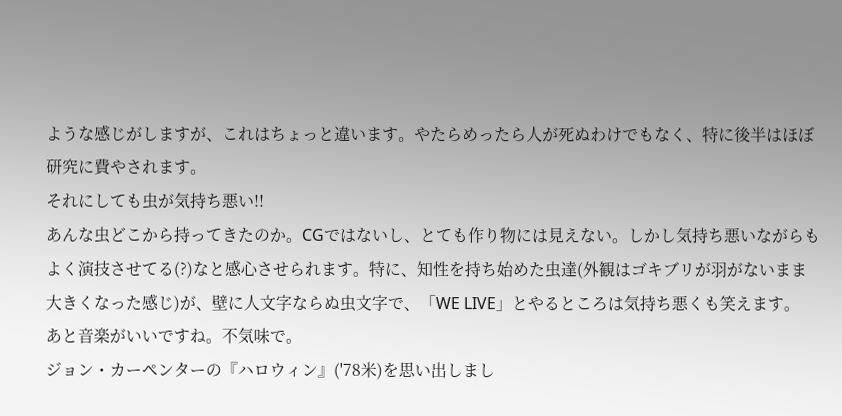ような感じがしますが、これはちょっと違います。やたらめったら人が死ぬわけでもなく、特に後半はほぼ研究に費やされます。
それにしても虫が気持ち悪い!!
あんな虫どこから持ってきたのか。CGではないし、とても作り物には見えない。しかし気持ち悪いながらもよく演技させてる(?)なと感心させられます。特に、知性を持ち始めた虫達(外観はゴキブリが羽がないまま大きくなった感じ)が、壁に人文字ならぬ虫文字で、「WE LIVE」とやるところは気持ち悪くも笑えます。
あと音楽がいいですね。不気味で。
ジョン・カーペンターの『ハロウィン』('78米)を思い出しまし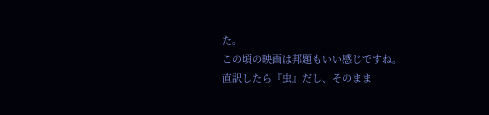た。
この頃の映画は邦題もいい感じですね。
直訳したら『虫』だし、そのまま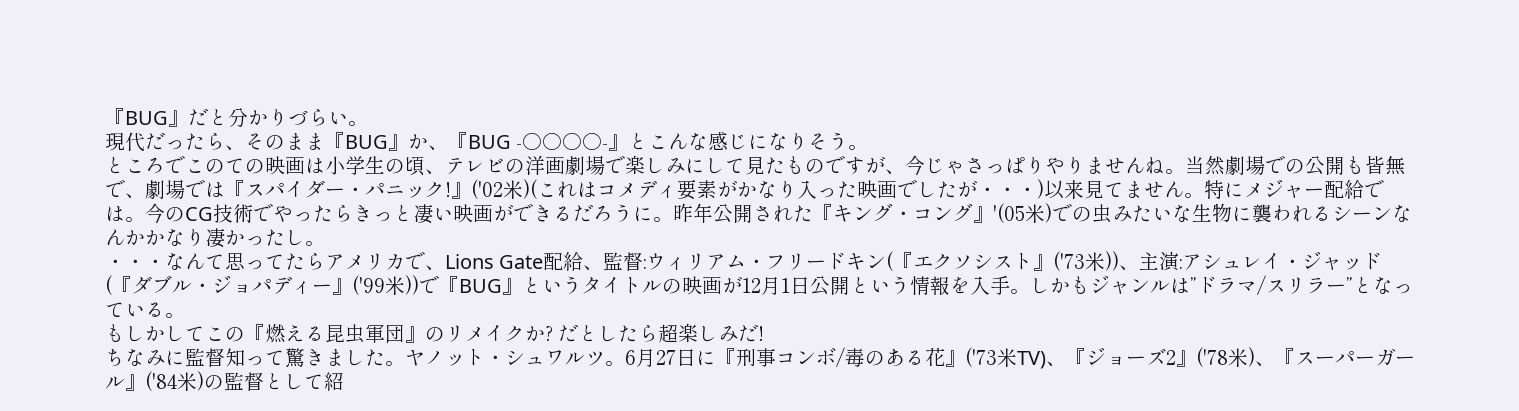『BUG』だと分かりづらい。
現代だったら、そのまま『BUG』か、『BUG -○○○○-』とこんな感じになりそう。
ところでこのての映画は小学生の頃、テレビの洋画劇場で楽しみにして見たものですが、今じゃさっぱりやりませんね。当然劇場での公開も皆無で、劇場では『スパイダー・パニック!』('02米)(これはコメディ要素がかなり入った映画でしたが・・・)以来見てません。特にメジャー配給では。今のCG技術でやったらきっと凄い映画ができるだろうに。昨年公開された『キング・コング』'(05米)での虫みたいな生物に襲われるシーンなんかかなり凄かったし。
・・・なんて思ってたらアメリカで、Lions Gate配給、監督:ウィリアム・フリードキン(『エクソシスト』('73米))、主演:アシュレイ・ジャッド(『ダブル・ジョパディー』('99米))で『BUG』というタイトルの映画が12月1日公開という情報を入手。しかもジャンルは”ドラマ/スリラー”となっている。
もしかしてこの『燃える昆虫軍団』のリメイクか? だとしたら超楽しみだ!
ちなみに監督知って驚きました。ヤノット・シュワルツ。6月27日に『刑事コンボ/毒のある花』('73米TV)、『ジョーズ2』('78米)、『スーパーガール』('84米)の監督として紹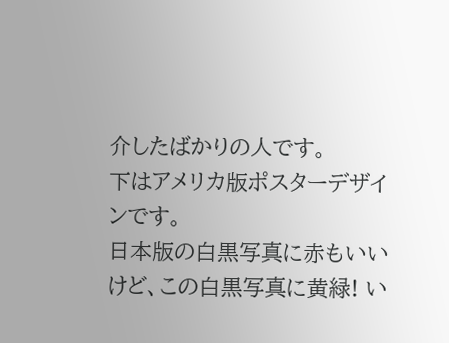介したばかりの人です。
下はアメリカ版ポスターデザインです。
日本版の白黒写真に赤もいいけど、この白黒写真に黄緑! い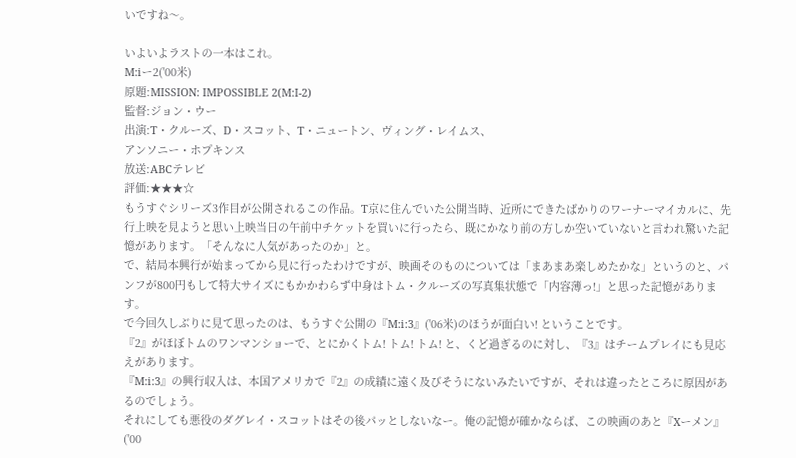いですね〜。

いよいよラストの一本はこれ。
M:iー2('00米)
原題:MISSION: IMPOSSIBLE 2(M:I-2)
監督:ジョン・ウー
出演:T・クルーズ、D・スコット、T・ニュートン、ヴィング・レイムス、
アンソニー・ホプキンス
放送:ABCテレビ
評価:★★★☆
もうすぐシリーズ3作目が公開されるこの作品。T京に住んでいた公開当時、近所にできたばかりのワーナーマイカルに、先行上映を見ようと思い上映当日の午前中チケットを買いに行ったら、既にかなり前の方しか空いていないと言われ驚いた記憶があります。「そんなに人気があったのか」と。
で、結局本興行が始まってから見に行ったわけですが、映画そのものについては「まあまあ楽しめたかな」というのと、パンフが800円もして特大サイズにもかかわらず中身はトム・クルーズの写真集状態で「内容薄っ!」と思った記憶があります。
で今回久しぶりに見て思ったのは、もうすぐ公開の『M:i:3』('06米)のほうが面白い! ということです。
『2』がほぼトムのワンマンショーで、とにかくトム! トム! トム! と、くど過ぎるのに対し、『3』はチームプレイにも見応えがあります。
『M:i:3』の興行収入は、本国アメリカで『2』の成績に遠く及びそうにないみたいですが、それは違ったところに原因があるのでしょう。
それにしても悪役のダグレイ・スコットはその後パッとしないなー。俺の記憶が確かならば、この映画のあと『Xーメン』('00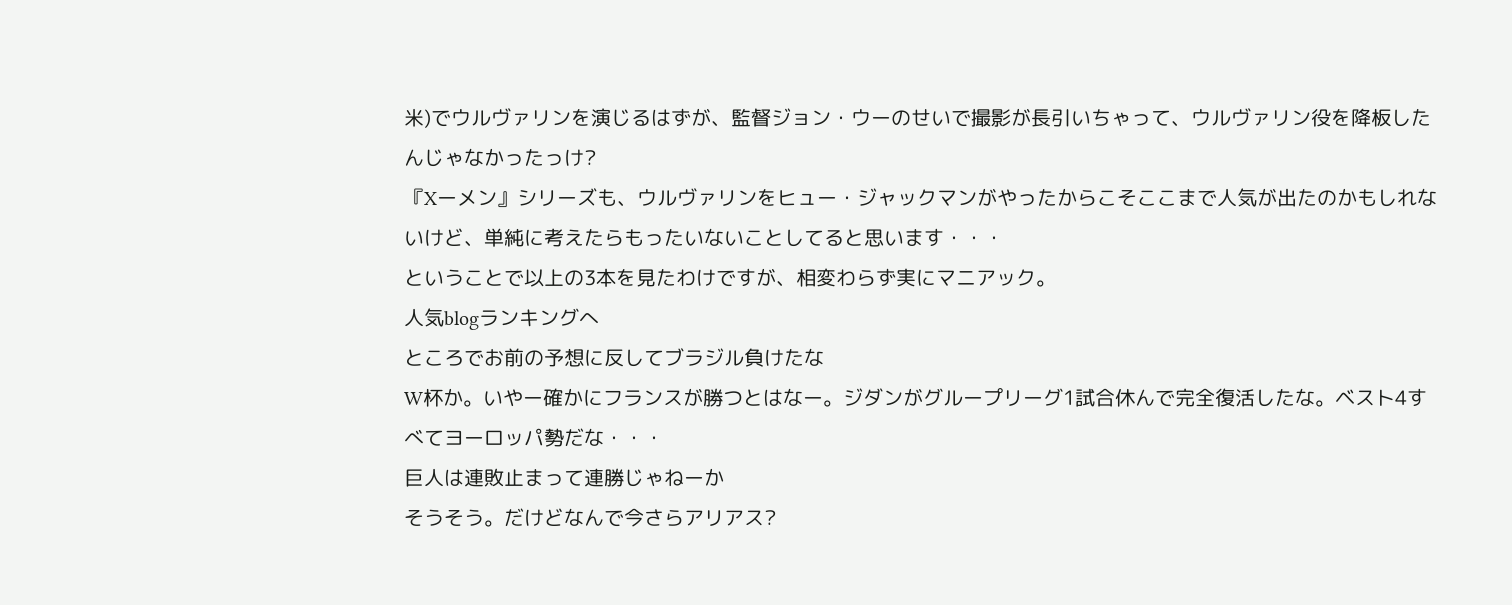米)でウルヴァリンを演じるはずが、監督ジョン・ウーのせいで撮影が長引いちゃって、ウルヴァリン役を降板したんじゃなかったっけ?
『Xーメン』シリーズも、ウルヴァリンをヒュー・ジャックマンがやったからこそここまで人気が出たのかもしれないけど、単純に考えたらもったいないことしてると思います・・・
ということで以上の3本を見たわけですが、相変わらず実にマニアック。
人気blogランキングへ
ところでお前の予想に反してブラジル負けたな
W杯か。いやー確かにフランスが勝つとはなー。ジダンがグループリーグ1試合休んで完全復活したな。ベスト4すべてヨーロッパ勢だな・・・
巨人は連敗止まって連勝じゃねーか
そうそう。だけどなんで今さらアリアス?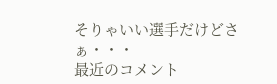そりゃいい選手だけどさぁ・・・
最近のコメント